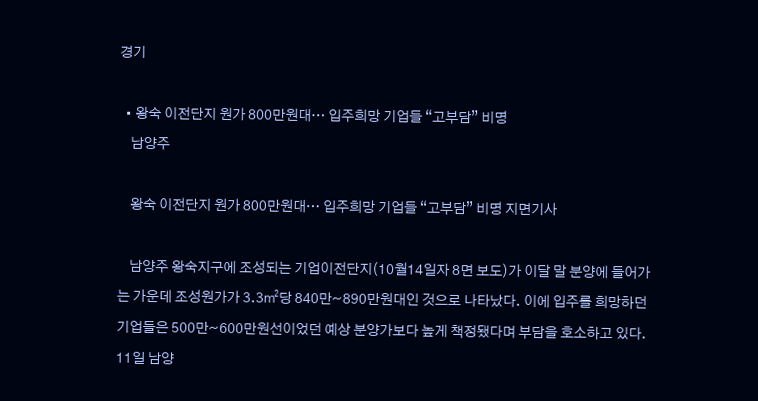경기

  • 왕숙 이전단지 원가 800만원대… 입주희망 기업들 “고부담” 비명
    남양주

    왕숙 이전단지 원가 800만원대… 입주희망 기업들 “고부담” 비명 지면기사

    남양주 왕숙지구에 조성되는 기업이전단지(10월14일자 8면 보도)가 이달 말 분양에 들어가는 가운데 조성원가가 3.3㎡당 840만~890만원대인 것으로 나타났다. 이에 입주를 희망하던 기업들은 500만~600만원선이었던 예상 분양가보다 높게 책정됐다며 부담을 호소하고 있다. 11일 남양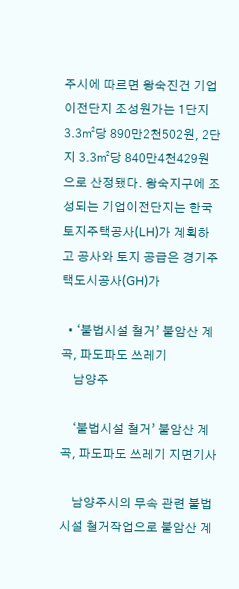주시에 따르면 왕숙진건 기업이전단지 조성원가는 1단지 3.3㎡당 890만2천502원, 2단지 3.3㎡당 840만4천429원으로 산정됐다. 왕숙지구에 조성되는 기업이전단지는 한국토지주택공사(LH)가 계획하고 공사와 토지 공급은 경기주택도시공사(GH)가

  • ‘불법시설 철거’ 불암산 계곡, 파도파도 쓰레기
    남양주

    ‘불법시설 철거’ 불암산 계곡, 파도파도 쓰레기 지면기사

    남양주시의 무속 관련 불법시설 철거작업으로 불암산 계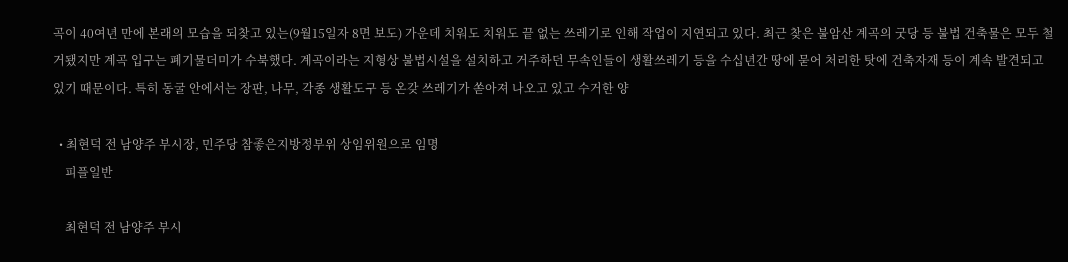곡이 40여년 만에 본래의 모습을 되찾고 있는(9월15일자 8면 보도) 가운데 치워도 치워도 끝 없는 쓰레기로 인해 작업이 지연되고 있다. 최근 찾은 불암산 계곡의 굿당 등 불법 건축물은 모두 철거됐지만 계곡 입구는 폐기물더미가 수북했다. 계곡이라는 지형상 불법시설을 설치하고 거주하던 무속인들이 생활쓰레기 등을 수십년간 땅에 묻어 처리한 탓에 건축자재 등이 계속 발견되고 있기 때문이다. 특히 동굴 안에서는 장판, 나무, 각종 생활도구 등 온갖 쓰레기가 쏟아져 나오고 있고 수거한 양

  • 최현덕 전 남양주 부시장, 민주당 참좋은지방정부위 상임위원으로 임명
    피플일반

    최현덕 전 남양주 부시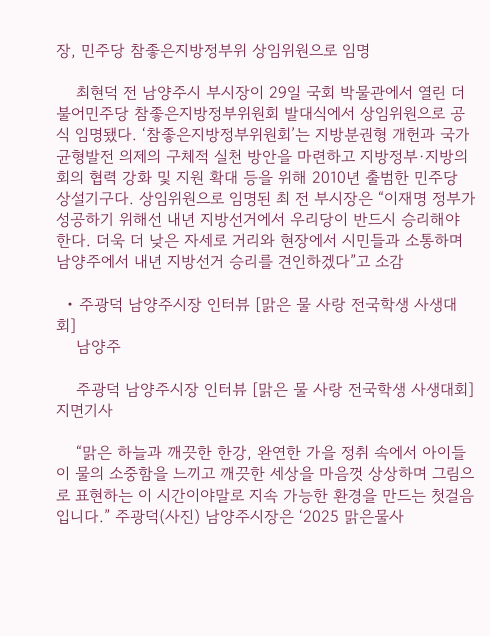장, 민주당 참좋은지방정부위 상임위원으로 임명

    최현덕 전 남양주시 부시장이 29일 국회 박물관에서 열린 더불어민주당 참좋은지방정부위원회 발대식에서 상임위원으로 공식 임명됐다. ‘참좋은지방정부위원회’는 지방분권형 개헌과 국가균형발전 의제의 구체적 실천 방안을 마련하고 지방정부·지방의회의 협력 강화 및 지원 확대 등을 위해 2010년 출범한 민주당 상설기구다. 상임위원으로 임명된 최 전 부시장은 “이재명 정부가 성공하기 위해선 내년 지방선거에서 우리당이 반드시 승리해야 한다. 더욱 더 낮은 자세로 거리와 현장에서 시민들과 소통하며 남양주에서 내년 지방선거 승리를 견인하겠다”고 소감

  • 주광덕 남양주시장 인터뷰 [맑은 물 사랑 전국학생 사생대회]
    남양주

    주광덕 남양주시장 인터뷰 [맑은 물 사랑 전국학생 사생대회] 지면기사

    “맑은 하늘과 깨끗한 한강, 완연한 가을 정취 속에서 아이들이 물의 소중함을 느끼고 깨끗한 세상을 마음껏 상상하며 그림으로 표현하는 이 시간이야말로 지속 가능한 환경을 만드는 첫걸음입니다.” 주광덕(사진) 남양주시장은 ‘2025 맑은물사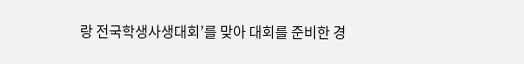랑 전국학생사생대회’를 맞아 대회를 준비한 경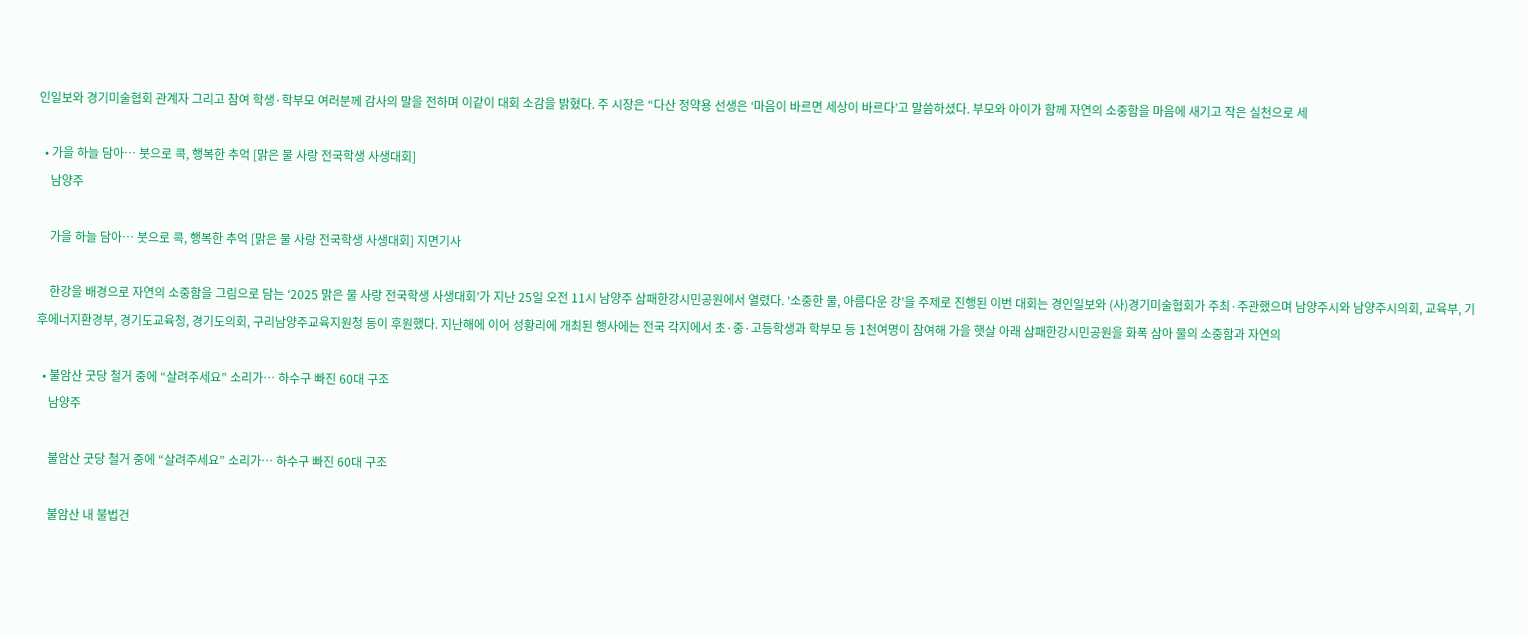인일보와 경기미술협회 관계자 그리고 참여 학생·학부모 여러분께 감사의 말을 전하며 이같이 대회 소감을 밝혔다. 주 시장은 “다산 정약용 선생은 ‘마음이 바르면 세상이 바르다’고 말씀하셨다. 부모와 아이가 함께 자연의 소중함을 마음에 새기고 작은 실천으로 세

  • 가을 하늘 담아… 붓으로 콕, 행복한 추억 [맑은 물 사랑 전국학생 사생대회]
    남양주

    가을 하늘 담아… 붓으로 콕, 행복한 추억 [맑은 물 사랑 전국학생 사생대회] 지면기사

    한강을 배경으로 자연의 소중함을 그림으로 담는 ‘2025 맑은 물 사랑 전국학생 사생대회’가 지난 25일 오전 11시 남양주 삼패한강시민공원에서 열렸다. ‘소중한 물, 아름다운 강’을 주제로 진행된 이번 대회는 경인일보와 (사)경기미술협회가 주최·주관했으며 남양주시와 남양주시의회, 교육부, 기후에너지환경부, 경기도교육청, 경기도의회, 구리남양주교육지원청 등이 후원했다. 지난해에 이어 성황리에 개최된 행사에는 전국 각지에서 초·중·고등학생과 학부모 등 1천여명이 참여해 가을 햇살 아래 삼패한강시민공원을 화폭 삼아 물의 소중함과 자연의

  • 불암산 굿당 철거 중에 “살려주세요” 소리가… 하수구 빠진 60대 구조
    남양주

    불암산 굿당 철거 중에 “살려주세요” 소리가… 하수구 빠진 60대 구조

    불암산 내 불법건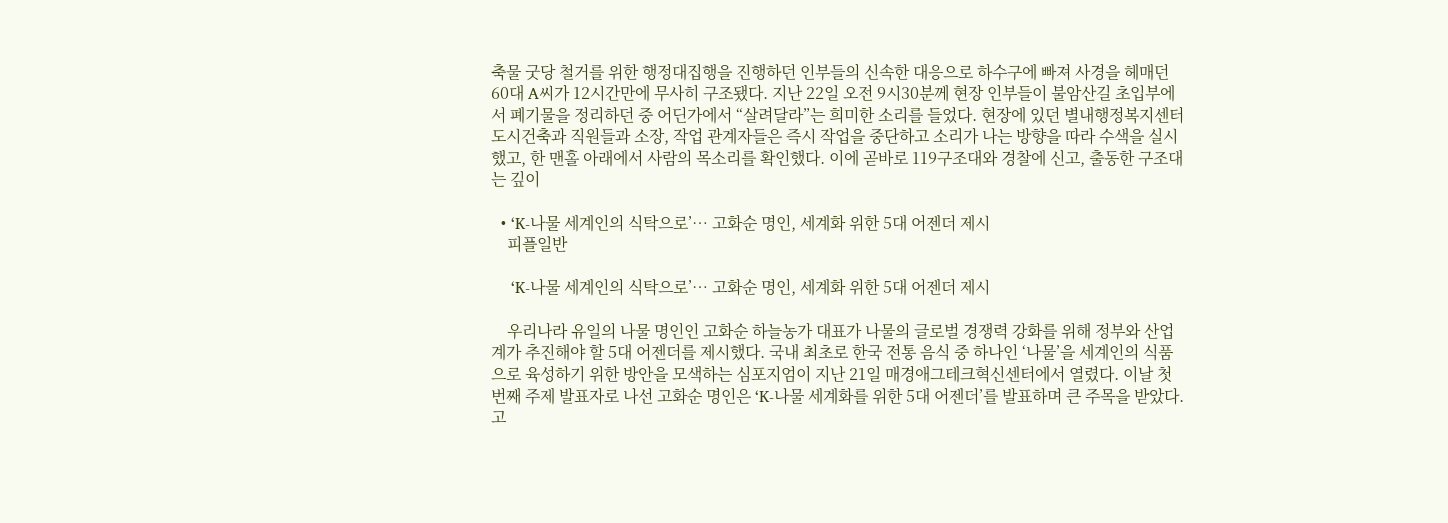축물 굿당 철거를 위한 행정대집행을 진행하던 인부들의 신속한 대응으로 하수구에 빠져 사경을 헤매던 60대 A씨가 12시간만에 무사히 구조됐다. 지난 22일 오전 9시30분께 현장 인부들이 불암산길 초입부에서 폐기물을 정리하던 중 어딘가에서 “살려달라”는 희미한 소리를 들었다. 현장에 있던 별내행정복지센터 도시건축과 직원들과 소장, 작업 관계자들은 즉시 작업을 중단하고 소리가 나는 방향을 따라 수색을 실시했고, 한 맨홀 아래에서 사람의 목소리를 확인했다. 이에 곧바로 119구조대와 경찰에 신고, 출동한 구조대는 깊이

  • ‘K-나물 세계인의 식탁으로’… 고화순 명인, 세계화 위한 5대 어젠더 제시
    피플일반

    ‘K-나물 세계인의 식탁으로’… 고화순 명인, 세계화 위한 5대 어젠더 제시

    우리나라 유일의 나물 명인인 고화순 하늘농가 대표가 나물의 글로벌 경쟁력 강화를 위해 정부와 산업계가 추진해야 할 5대 어젠더를 제시했다. 국내 최초로 한국 전통 음식 중 하나인 ‘나물’을 세계인의 식품으로 육성하기 위한 방안을 모색하는 심포지엄이 지난 21일 매경애그테크혁신센터에서 열렸다. 이날 첫 번째 주제 발표자로 나선 고화순 명인은 ‘K-나물 세계화를 위한 5대 어젠더’를 발표하며 큰 주목을 받았다. 고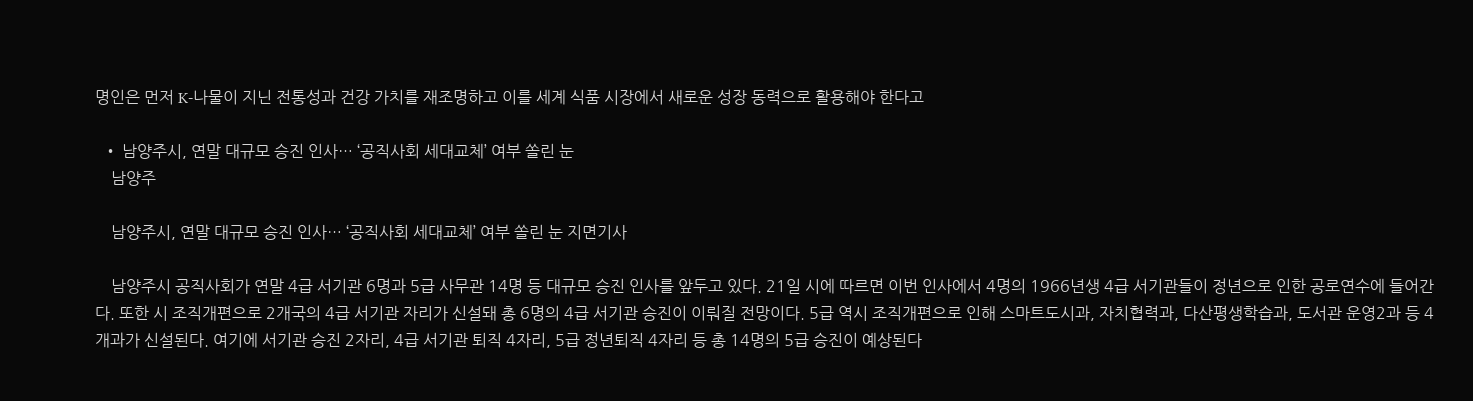명인은 먼저 K-나물이 지닌 전통성과 건강 가치를 재조명하고 이를 세계 식품 시장에서 새로운 성장 동력으로 활용해야 한다고

  • 남양주시, 연말 대규모 승진 인사… ‘공직사회 세대교체’ 여부 쏠린 눈
    남양주

    남양주시, 연말 대규모 승진 인사… ‘공직사회 세대교체’ 여부 쏠린 눈 지면기사

    남양주시 공직사회가 연말 4급 서기관 6명과 5급 사무관 14명 등 대규모 승진 인사를 앞두고 있다. 21일 시에 따르면 이번 인사에서 4명의 1966년생 4급 서기관들이 정년으로 인한 공로연수에 들어간다. 또한 시 조직개편으로 2개국의 4급 서기관 자리가 신설돼 총 6명의 4급 서기관 승진이 이뤄질 전망이다. 5급 역시 조직개편으로 인해 스마트도시과, 자치협력과, 다산평생학습과, 도서관 운영2과 등 4개과가 신설된다. 여기에 서기관 승진 2자리, 4급 서기관 퇴직 4자리, 5급 정년퇴직 4자리 등 총 14명의 5급 승진이 예상된다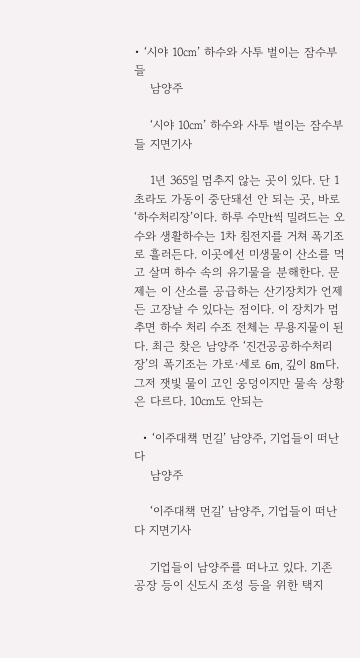• ‘시야 10㎝’ 하수와 사투 벌이는 잠수부들
    남양주

    ‘시야 10㎝’ 하수와 사투 벌이는 잠수부들 지면기사

    1년 365일 멈추지 않는 곳이 있다. 단 1초라도 가동이 중단돼선 안 되는 곳, 바로 ‘하수처리장’이다. 하루 수만t씩 밀려드는 오수와 생활하수는 1차 침전지를 거쳐 폭기조로 흘러든다. 이곳에선 미생물이 산소를 먹고 살며 하수 속의 유기물을 분해한다. 문제는 이 산소를 공급하는 산기장치가 언제든 고장날 수 있다는 점이다. 이 장치가 멈추면 하수 처리 수조 전체는 무용지물이 된다. 최근 찾은 남양주 ‘진건공공하수처리장’의 폭기조는 가로·세로 6m, 깊이 8m다. 그저 잿빛 물이 고인 웅덩이지만 물속 상황은 다르다. 10㎝도 안되는

  • ‘이주대책 먼길’ 남양주, 기업들이 떠난다
    남양주

    ‘이주대책 먼길’ 남양주, 기업들이 떠난다 지면기사

    기업들이 남양주를 떠나고 있다. 기존 공장 등이 신도시 조성 등을 위한 택지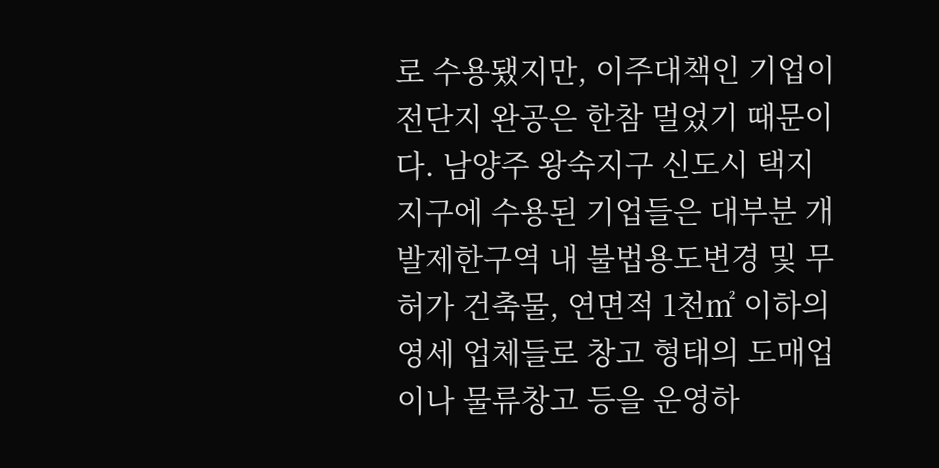로 수용됐지만, 이주대책인 기업이전단지 완공은 한참 멀었기 때문이다. 남양주 왕숙지구 신도시 택지지구에 수용된 기업들은 대부분 개발제한구역 내 불법용도변경 및 무허가 건축물, 연면적 1천㎡ 이하의 영세 업체들로 창고 형태의 도매업이나 물류창고 등을 운영하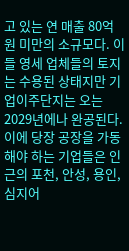고 있는 연 매출 80억원 미만의 소규모다. 이들 영세 업체들의 토지는 수용된 상태지만 기업이주단지는 오는 2029년에나 완공된다. 이에 당장 공장을 가동해야 하는 기업들은 인근의 포천, 안성, 용인, 심지어